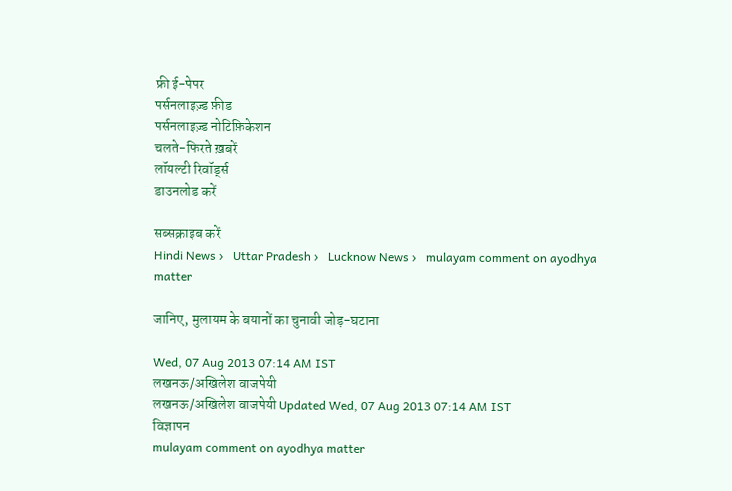फ्री ई-पेपर
पर्सनलाइज़्ड फ़ीड
पर्सनलाइज़्ड नोटिफ़िकेशन
चलते-फिरते ख़बरें
लॉयल्टी रिवॉर्ड्स
डाउनलोड करें

सब्सक्राइब करें
Hindi News ›   Uttar Pradesh ›   Lucknow News ›   mulayam comment on ayodhya matter

जानिए, मुलायम के बयानों का चुनावी जोड़-घटाना

Wed, 07 Aug 2013 07:14 AM IST
लखनऊ/अखिलेश वाजपेयी
लखनऊ/अखिलेश वाजपेयी Updated Wed, 07 Aug 2013 07:14 AM IST
विज्ञापन
mulayam comment on ayodhya matter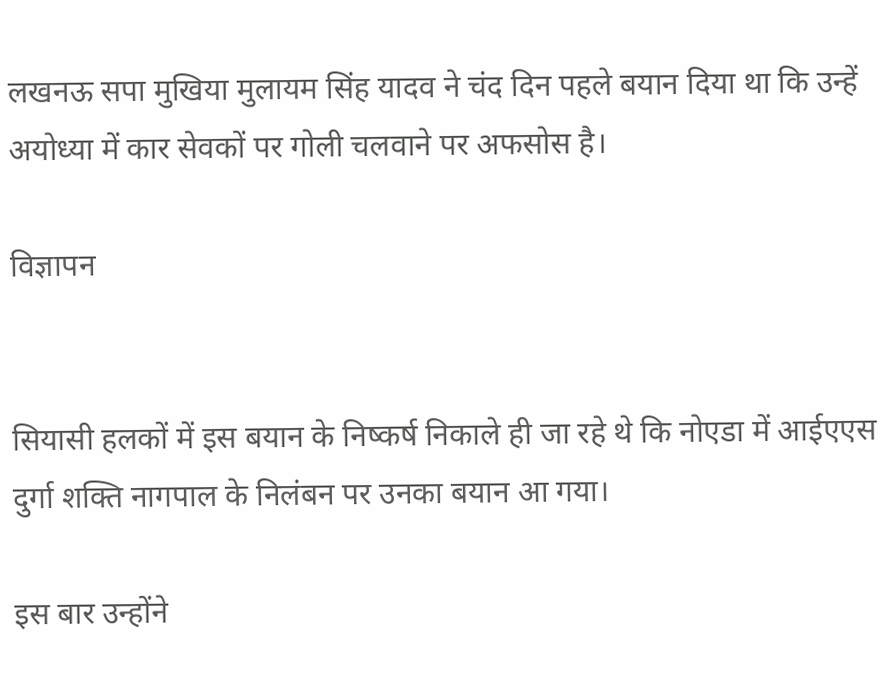लखनऊ सपा मुखिया मुलायम सिंह यादव ने चंद दिन पहले बयान दिया था कि उन्हें अयोध्या में कार सेवकों पर गोली चलवाने पर अफसोस है।

विज्ञापन


सियासी हलकों में इस बयान के निष्कर्ष निकाले ही जा रहे थे कि नोएडा में आईएएस दुर्गा शक्ति नागपाल के निलंबन पर उनका बयान आ गया।

इस बार उन्होंने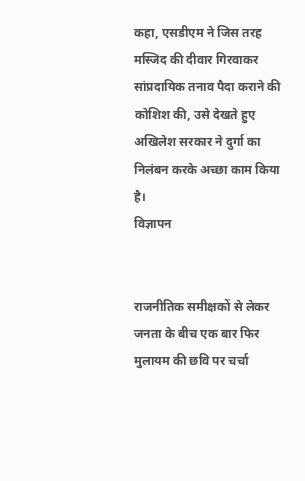कहा, एसडीएम ने जिस तरह मस्जिद की दीवार गिरवाकर सांप्रदायिक तनाव पैदा कराने की कोशिश की, उसे देखते हुए अखिलेश सरकार ने दुर्गा का निलंबन करके अच्छा काम किया है।
विज्ञापन


राजनीतिक समीक्षकों से लेकर जनता के बीच एक बार फिर मुलायम की छवि पर चर्चा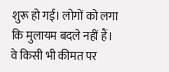शुरू हो गई। लोगों को लगा कि मुलायम बदले नहीं हैं। वे किसी भी कीमत पर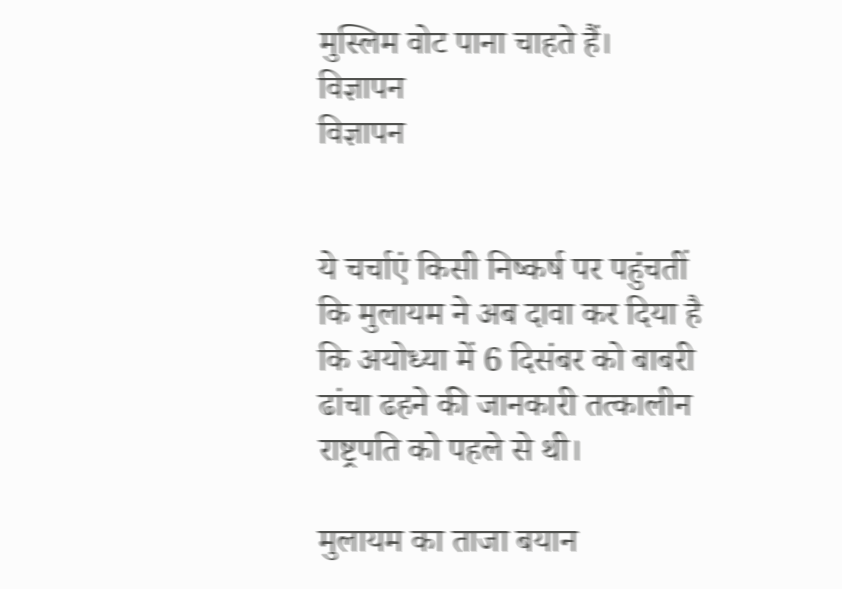मुस्लिम वोट पाना चाहते हैं।
विज्ञापन
विज्ञापन


ये चर्चाएं किसी निष्कर्ष पर पहुंचतीं कि मुलायम ने अब दावा कर दिया है कि अयोध्या में 6 दिसंबर को बाबरी ढांचा ढहने की जानकारी तत्कालीन राष्ट्रपति को पहले से थी।

मुलायम का ताजा बयान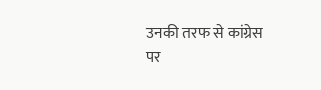उनकी तरफ से कांग्रेस पर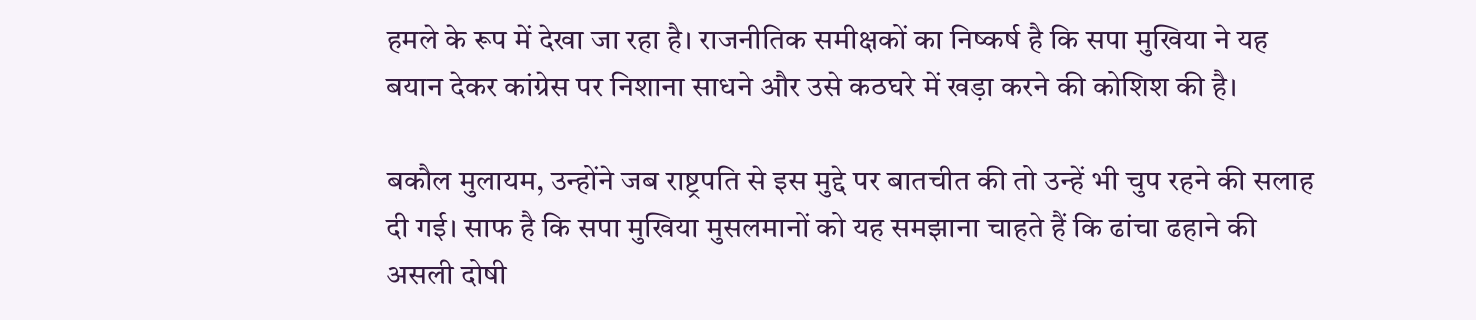हमले के रूप में देखा जा रहा है। राजनीतिक समीक्षकों का निष्कर्ष है कि सपा मुखिया ने यह बयान देकर कांग्रेस पर निशाना साधने और उसे कठघरे में खड़ा करने की कोशिश की है।

बकौल मुलायम, उन्होंने जब राष्ट्रपति से इस मुद्दे पर बातचीत की तो उन्हें भी चुप रहने की सलाह दी गई। साफ है कि सपा मुखिया मुसलमानों को यह समझाना चाहते हैं कि ढांचा ढहाने की असली दोषी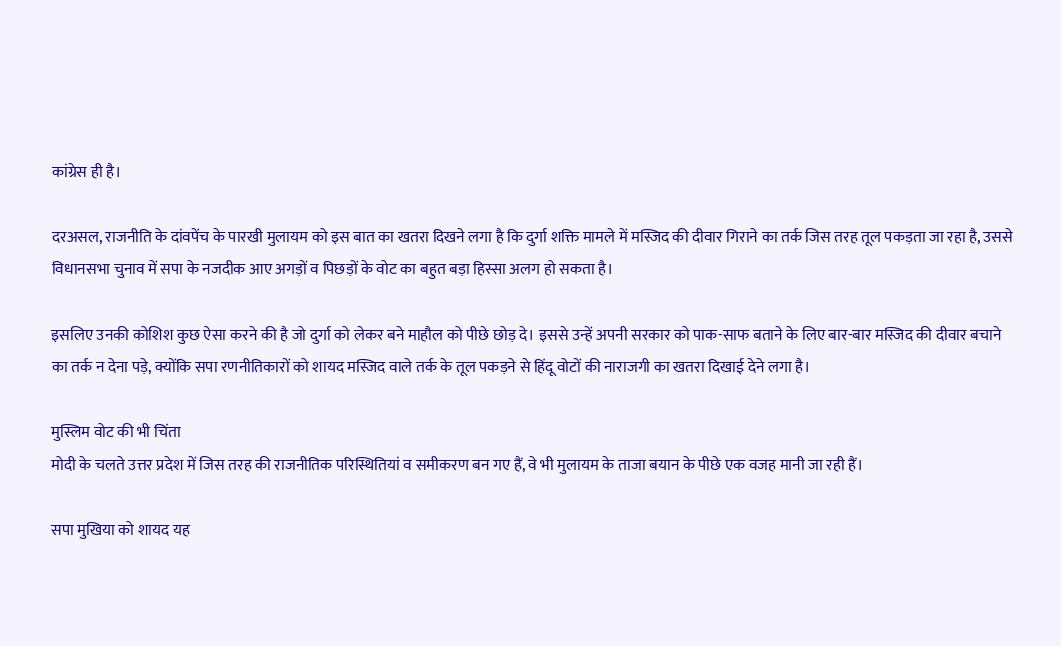कांग्रेस ही है।

दरअसल, राजनीति के दांवपेंच के पारखी मुलायम को इस बात का खतरा दिखने लगा है कि दुर्गा शक्ति मामले में मस्जिद की दीवार गिराने का तर्क जिस तरह तूल पकड़ता जा रहा है, उससे विधानसभा चुनाव में सपा के नजदीक आए अगड़ों व पिछड़ों के वोट का बहुत बड़ा हिस्सा अलग हो सकता है।

इसलिए उनकी कोशिश कुछ ऐसा करने की है जो दुर्गा को लेकर बने माहौल को पीछे छोड़ दे। इससे उन्हें अपनी सरकार को पाक-साफ बताने के लिए बार-बार मस्जिद की दीवार बचाने का तर्क न देना पड़े, क्योंकि सपा रणनीतिकारों को शायद मस्जिद वाले तर्क के तूल पकड़ने से हिंदू वोटों की नाराजगी का खतरा दिखाई देने लगा है।

मुस्लिम वोट की भी चिंता
मोदी के चलते उत्तर प्रदेश में जिस तरह की राजनीतिक परिस्थितियां व समीकरण बन गए हैं, वे भी मुलायम के ताजा बयान के पीछे एक वजह मानी जा रही हैं।

सपा मुखिया को शायद यह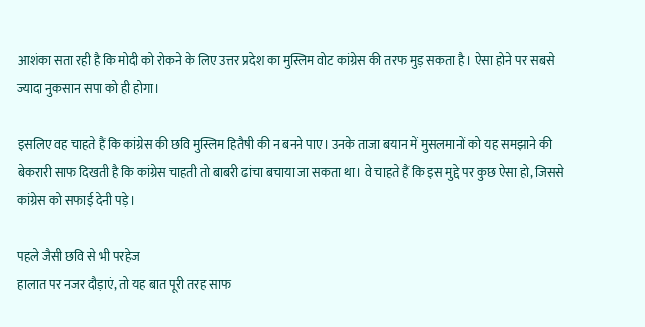आशंका सता रही है कि मोदी को रोकने के लिए उत्तर प्रदेश का मुस्लिम वोट कांग्रेस की तरफ मुड़ सकता है। ऐसा होने पर सबसे ज्यादा नुकसान सपा को ही होगा।

इसलिए वह चाहते हैं कि कांग्रेस की छवि मुस्लिम हितैषी की न बनने पाए। उनके ताजा बयान में मुसलमानों को यह समझाने की बेकरारी साफ दिखती है कि कांग्रेस चाहती तो बाबरी ढांचा बचाया जा सकता था। वे चाहते हैं कि इस मुद्दे पर कुछ ऐसा हो, जिससे कांग्रेस को सफाई देनी पड़े।

पहले जैसी छवि से भी परहेज
हालात पर नजर दौड़ाएं, तो यह बात पूरी तरह साफ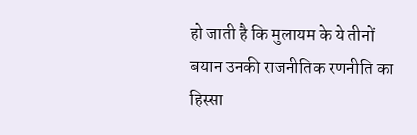हो जाती है कि मुलायम के ये तीनों बयान उनकी राजनीतिक रणनीति का हिस्सा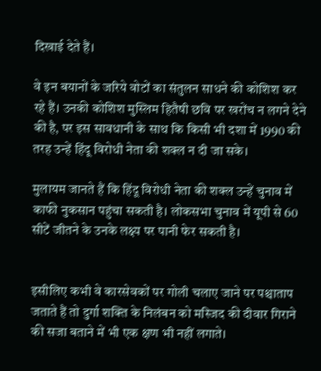दिखाई देते हैं।

वे इन बयानों के जरिये वोटों का संतुलन साधने की कोशिश कर रहे हैं। उनकी कोशिश मुस्लिम हितैषी छवि पर खरोंच न लगने देने की है, पर इस सावधानी के साथ कि किसी भी दशा में 1990 की तरह उन्हें हिंदू विरोधी नेता की शक्ल न दी जा सके।

मुलायम जानते हैं कि हिंदू विरोधी नेता की शक्ल उन्हें चुनाव में काफी नुकसान पहुंचा सकती है। लोकसभा चुनाव में यूपी से 60 सीटें जीतने के उनके लक्ष्य पर पानी फेर सकती है।


इसीलिए कभी वे कारसेवकों पर गोली चलाए जाने पर पश्चाताप जताते हैं तो दुर्गा शक्ति के निलंबन को मस्जिद की दीवार गिराने की सजा बताने में भी एक क्षण भी नहीं लगाते।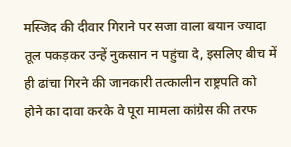मस्जिद की दीवार गिराने पर सजा वाला बयान ज्यादा तूल पकड़कर उन्हें नुकसान न पहुंचा दे, इसलिए बीच में ही ढांचा गिरने की जानकारी तत्कालीन राष्ट्रपति को होने का दावा करके वे पूरा मामला कांग्रेस की तरफ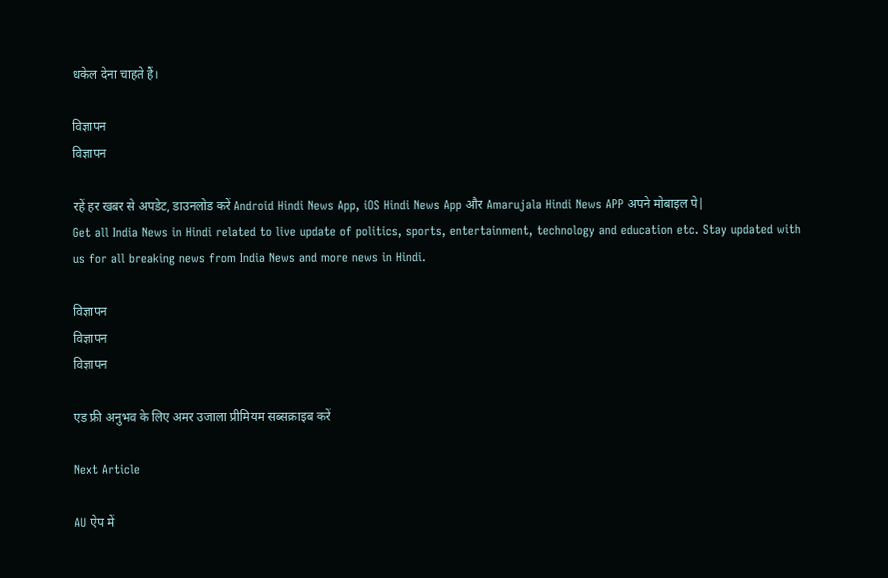धकेल देना चाहते हैं।

विज्ञापन
विज्ञापन

रहें हर खबर से अपडेट, डाउनलोड करें Android Hindi News App, iOS Hindi News App और Amarujala Hindi News APP अपने मोबाइल पे|
Get all India News in Hindi related to live update of politics, sports, entertainment, technology and education etc. Stay updated with us for all breaking news from India News and more news in Hindi.

विज्ञापन
विज्ञापन
विज्ञापन

एड फ्री अनुभव के लिए अमर उजाला प्रीमियम सब्सक्राइब करें

Next Article

AU ऐप में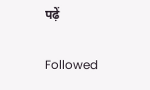पढ़ें

Followed